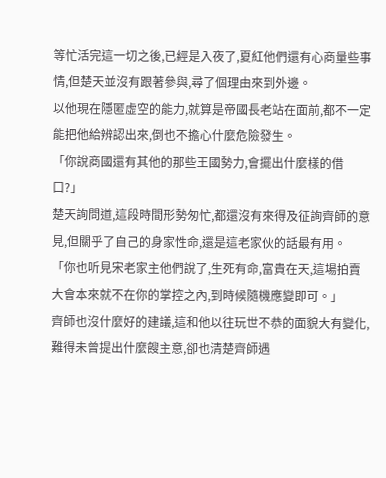等忙活完這一切之後,已經是入夜了,夏紅他們還有心商量些事情,但楚天並沒有跟著參與,尋了個理由來到外邊。
以他現在隱匿虛空的能力,就算是帝國長老站在面前,都不一定能把他給辨認出來,倒也不擔心什麼危險發生。
「你說商國還有其他的那些王國勢力,會擺出什麼樣的借口?」
楚天詢問道,這段時間形勢匆忙,都還沒有來得及征詢齊師的意見,但關乎了自己的身家性命,還是這老家伙的話最有用。
「你也听見宋老家主他們說了,生死有命,富貴在天,這場拍賣大會本來就不在你的掌控之內,到時候隨機應變即可。」
齊師也沒什麼好的建議,這和他以往玩世不恭的面貌大有變化,難得未曾提出什麼餿主意,卻也清楚齊師遇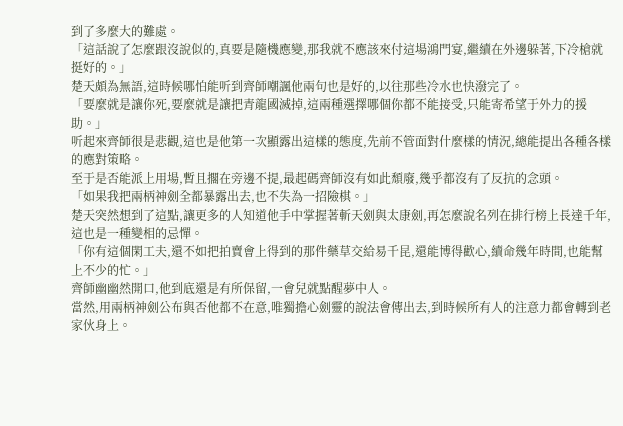到了多麼大的難處。
「這話說了怎麼跟沒說似的,真要是隨機應變,那我就不應該來付這場鴻門宴,繼續在外邊躲著,下冷槍就挺好的。」
楚天頗為無語,這時候哪怕能听到齊師嘲諷他兩句也是好的,以往那些冷水也快潑完了。
「要麼就是讓你死,要麼就是讓把青龍國滅掉,這兩種選擇哪個你都不能接受,只能寄希望于外力的援助。」
听起來齊師很是悲觀,這也是他第一次顯露出這樣的態度,先前不管面對什麼樣的情況,總能提出各種各樣的應對策略。
至于是否能派上用場,暫且擱在旁邊不提,最起碼齊師沒有如此頹廢,幾乎都沒有了反抗的念頭。
「如果我把兩柄神劍全都暴露出去,也不失為一招險棋。」
楚天突然想到了這點,讓更多的人知道他手中掌握著斬天劍與太康劍,再怎麼說名列在排行榜上長達千年,這也是一種變相的忌憚。
「你有這個閑工夫,還不如把拍賣會上得到的那件藥草交給易千昆,還能博得歡心,續命幾年時間,也能幫上不少的忙。」
齊師幽幽然開口,他到底還是有所保留,一會兒就點醒夢中人。
當然,用兩柄神劍公布與否他都不在意,唯獨擔心劍靈的說法會傳出去,到時候所有人的注意力都會轉到老家伙身上。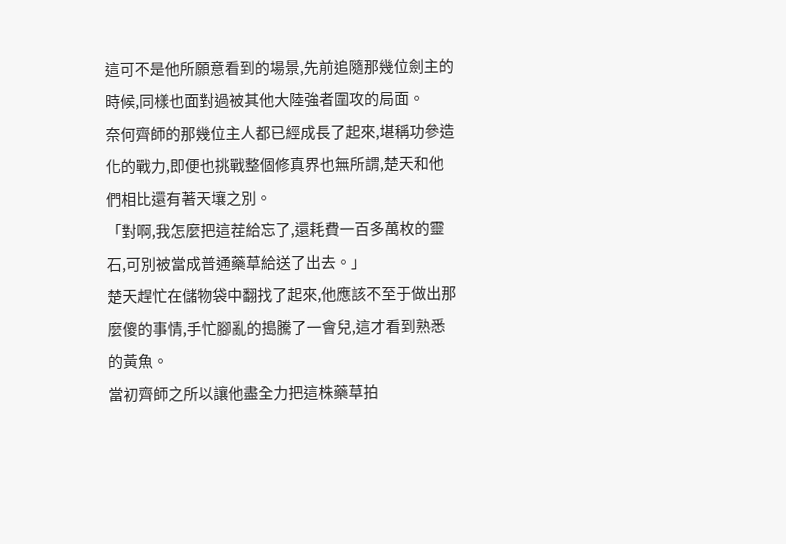這可不是他所願意看到的場景,先前追隨那幾位劍主的時候,同樣也面對過被其他大陸強者圍攻的局面。
奈何齊師的那幾位主人都已經成長了起來,堪稱功參造化的戰力,即便也挑戰整個修真界也無所謂,楚天和他們相比還有著天壤之別。
「對啊,我怎麼把這茬給忘了,還耗費一百多萬枚的靈石,可別被當成普通藥草給送了出去。」
楚天趕忙在儲物袋中翻找了起來,他應該不至于做出那麼傻的事情,手忙腳亂的搗騰了一會兒,這才看到熟悉的黃魚。
當初齊師之所以讓他盡全力把這株藥草拍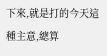下來,就是打的今天這種主意,總算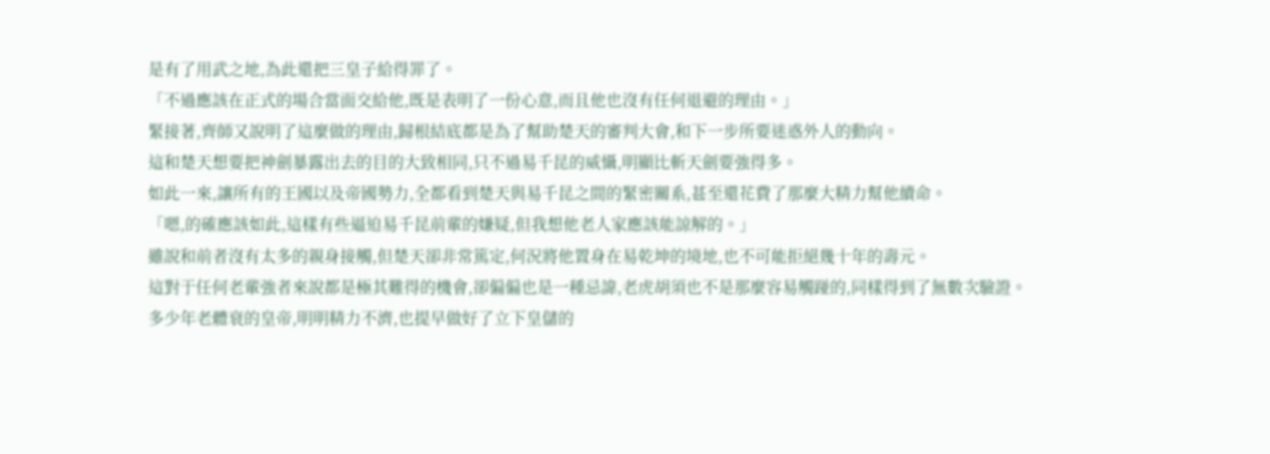是有了用武之地,為此還把三皇子給得罪了。
「不過應該在正式的場合當面交給他,既是表明了一份心意,而且他也沒有任何退避的理由。」
緊接著,齊師又說明了這麼做的理由,歸根結底都是為了幫助楚天的審判大會,和下一步所要迷惑外人的動向。
這和楚天想要把神劍暴露出去的目的大致相同,只不過易千昆的威懾,明顯比斬天劍要強得多。
如此一來,讓所有的王國以及帝國勢力,全都看到楚天與易千昆之間的緊密關系,甚至還花費了那麼大精力幫他續命。
「嗯,的確應該如此,這樣有些逼迫易千昆前輩的嫌疑,但我想他老人家應該能諒解的。」
雖說和前者沒有太多的親身接觸,但楚天卻非常篤定,何況將他置身在易乾坤的境地,也不可能拒絕幾十年的壽元。
這對于任何老輩強者來說都是極其難得的機會,卻偏偏也是一種忌諱,老虎胡須也不是那麼容易觸踫的,同樣得到了無數次驗證。
多少年老體衰的皇帝,明明精力不濟,也提早做好了立下皇儲的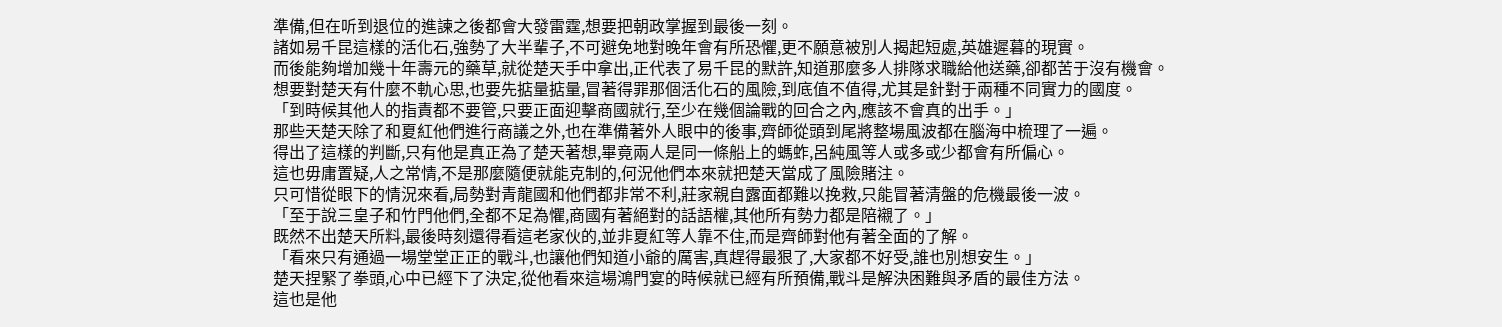準備,但在听到退位的進諫之後都會大發雷霆,想要把朝政掌握到最後一刻。
諸如易千昆這樣的活化石,強勢了大半輩子,不可避免地對晚年會有所恐懼,更不願意被別人揭起短處,英雄遲暮的現實。
而後能夠增加幾十年壽元的藥草,就從楚天手中拿出,正代表了易千昆的默許,知道那麼多人排隊求職給他送藥,卻都苦于沒有機會。
想要對楚天有什麼不軌心思,也要先掂量掂量,冒著得罪那個活化石的風險,到底值不值得,尤其是針對于兩種不同實力的國度。
「到時候其他人的指責都不要管,只要正面迎擊商國就行,至少在幾個論戰的回合之內,應該不會真的出手。」
那些天楚天除了和夏紅他們進行商議之外,也在準備著外人眼中的後事,齊師從頭到尾將整場風波都在腦海中梳理了一遍。
得出了這樣的判斷,只有他是真正為了楚天著想,畢竟兩人是同一條船上的螞蚱,呂純風等人或多或少都會有所偏心。
這也毋庸置疑,人之常情,不是那麼隨便就能克制的,何況他們本來就把楚天當成了風險賭注。
只可惜從眼下的情況來看,局勢對青龍國和他們都非常不利,莊家親自露面都難以挽救,只能冒著清盤的危機最後一波。
「至于說三皇子和竹門他們,全都不足為懼,商國有著絕對的話語權,其他所有勢力都是陪襯了。」
既然不出楚天所料,最後時刻還得看這老家伙的,並非夏紅等人靠不住,而是齊師對他有著全面的了解。
「看來只有通過一場堂堂正正的戰斗,也讓他們知道小爺的厲害,真趕得最狠了,大家都不好受,誰也別想安生。」
楚天捏緊了拳頭,心中已經下了決定,從他看來這場鴻門宴的時候就已經有所預備,戰斗是解決困難與矛盾的最佳方法。
這也是他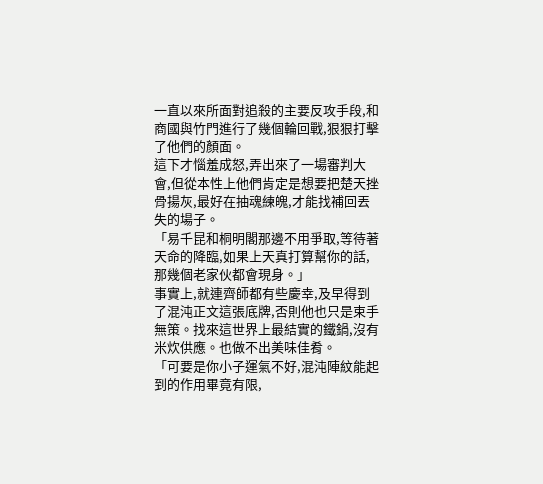一直以來所面對追殺的主要反攻手段,和商國與竹門進行了幾個輪回戰,狠狠打擊了他們的顏面。
這下才惱羞成怒,弄出來了一場審判大會,但從本性上他們肯定是想要把楚天挫骨揚灰,最好在抽魂練魄,才能找補回丟失的場子。
「易千昆和桐明閣那邊不用爭取,等待著天命的降臨,如果上天真打算幫你的話,那幾個老家伙都會現身。」
事實上,就連齊師都有些慶幸,及早得到了混沌正文這張底牌,否則他也只是束手無策。找來這世界上最結實的鐵鍋,沒有米炊供應。也做不出美味佳肴。
「可要是你小子運氣不好,混沌陣紋能起到的作用畢竟有限,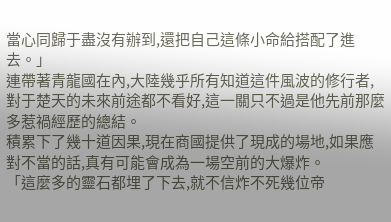當心同歸于盡沒有辦到,還把自己這條小命給搭配了進去。」
連帶著青龍國在內,大陸幾乎所有知道這件風波的修行者,對于楚天的未來前途都不看好,這一關只不過是他先前那麼多惹禍經歷的總結。
積累下了幾十道因果,現在商國提供了現成的場地,如果應對不當的話,真有可能會成為一場空前的大爆炸。
「這麼多的靈石都埋了下去,就不信炸不死幾位帝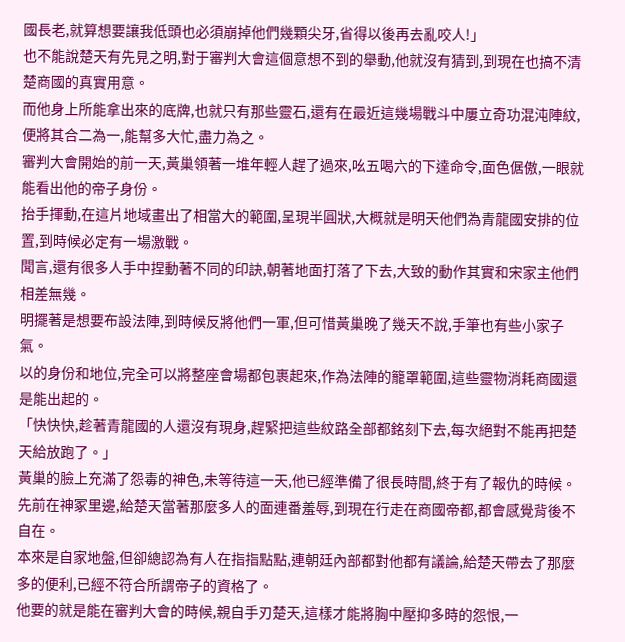國長老,就算想要讓我低頭也必須崩掉他們幾顆尖牙,省得以後再去亂咬人!」
也不能說楚天有先見之明,對于審判大會這個意想不到的舉動,他就沒有猜到,到現在也搞不清楚商國的真實用意。
而他身上所能拿出來的底牌,也就只有那些靈石,還有在最近這幾場戰斗中屢立奇功混沌陣紋,便將其合二為一,能幫多大忙,盡力為之。
審判大會開始的前一天,黃巢領著一堆年輕人趕了過來,吆五喝六的下達命令,面色倨傲,一眼就能看出他的帝子身份。
抬手揮動,在這片地域畫出了相當大的範圍,呈現半圓狀,大概就是明天他們為青龍國安排的位置,到時候必定有一場激戰。
聞言,還有很多人手中捏動著不同的印訣,朝著地面打落了下去,大致的動作其實和宋家主他們相差無幾。
明擺著是想要布設法陣,到時候反將他們一軍,但可惜黃巢晚了幾天不說,手筆也有些小家子氣。
以的身份和地位,完全可以將整座會場都包裹起來,作為法陣的籠罩範圍,這些靈物消耗商國還是能出起的。
「快快快,趁著青龍國的人還沒有現身,趕緊把這些紋路全部都銘刻下去,每次絕對不能再把楚天給放跑了。」
黃巢的臉上充滿了怨毒的神色,未等待這一天,他已經準備了很長時間,終于有了報仇的時候。
先前在神冢里邊,給楚天當著那麼多人的面連番羞辱,到現在行走在商國帝都,都會感覺背後不自在。
本來是自家地盤,但卻總認為有人在指指點點,連朝廷內部都對他都有議論,給楚天帶去了那麼多的便利,已經不符合所謂帝子的資格了。
他要的就是能在審判大會的時候,親自手刃楚天,這樣才能將胸中壓抑多時的怨恨,一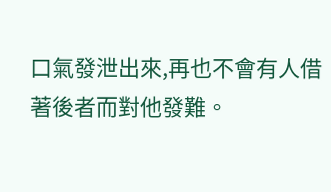口氣發泄出來,再也不會有人借著後者而對他發難。